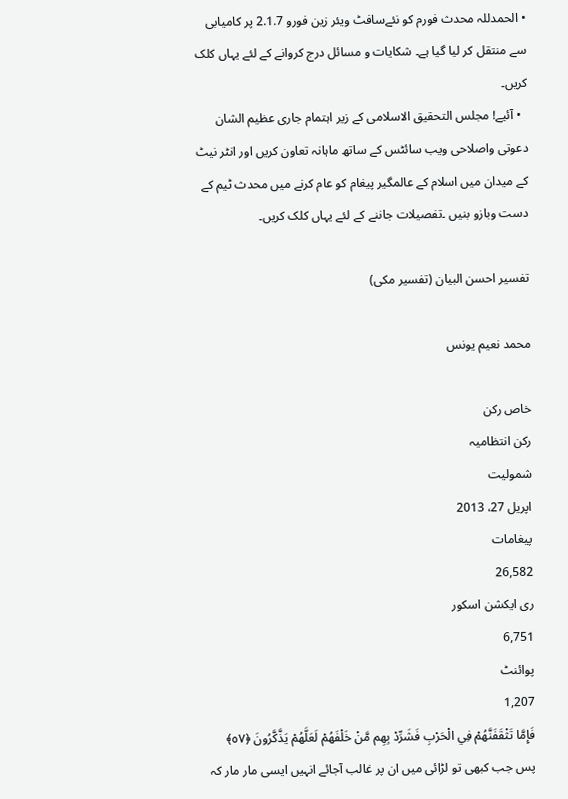• الحمدللہ محدث فورم کو نئےسافٹ ویئر زین فورو 2.1.7 پر کامیابی سے منتقل کر لیا گیا ہے۔ شکایات و مسائل درج کروانے کے لئے یہاں کلک کریں۔
  • آئیے! مجلس التحقیق الاسلامی کے زیر اہتمام جاری عظیم الشان دعوتی واصلاحی ویب سائٹس کے ساتھ ماہانہ تعاون کریں اور انٹر نیٹ کے میدان میں اسلام کے عالمگیر پیغام کو عام کرنے میں محدث ٹیم کے دست وبازو بنیں ۔تفصیلات جاننے کے لئے یہاں کلک کریں۔

تفسیر احسن البیان (تفسیر مکی)

محمد نعیم یونس

خاص رکن
رکن انتظامیہ
شمولیت
اپریل 27، 2013
پیغامات
26,582
ری ایکشن اسکور
6,751
پوائنٹ
1,207
فَإِمَّا تَثْقَفَنَّهُمْ فِي الْحَرْ‌بِ فَشَرِّ‌دْ بِهِم مَّنْ خَلْفَهُمْ لَعَلَّهُمْ يَذَّكَّرُ‌ونَ ﴿٥٧﴾
پس جب کبھی تو لڑائی میں ان پر غالب آجائے انہیں ایسی مار مار کہ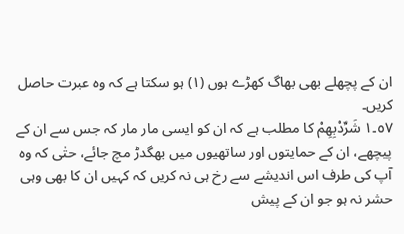ان کے پچھلے بھی بھاگ کھڑے ہوں (١) ہو سکتا ہے کہ وہ عبرت حاصل کریں۔
٥٧۔١ شَرِّدْبِھِمْ کا مطلب ہے کہ ان کو ایسی مار مار کہ جس سے ان کے پیچھے، ان کے حمایتوں اور ساتھیوں میں بھگدڑ مچ جائے، حتٰی کہ وہ آپ کی طرف اس اندیشے سے رخ ہی نہ کریں کہ کہیں ان کا بھی وہی حشر نہ ہو جو ان کے پیش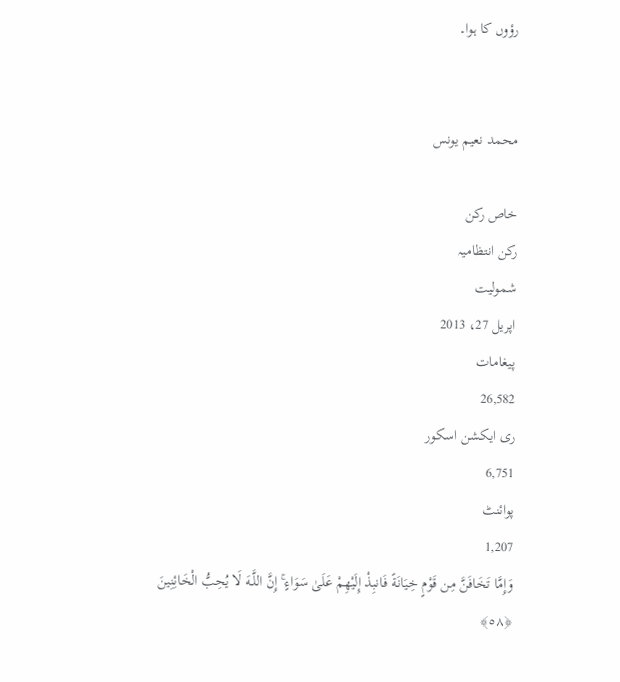رؤوں کا ہوا۔


محمد نعیم یونس

خاص رکن
رکن انتظامیہ
شمولیت
اپریل 27، 2013
پیغامات
26,582
ری ایکشن اسکور
6,751
پوائنٹ
1,207
وَإِمَّا تَخَافَنَّ مِن قَوْمٍ خِيَانَةً فَانبِذْ إِلَيْهِمْ عَلَىٰ سَوَاءٍ ۚ إِنَّ اللَّـهَ لَا يُحِبُّ الْخَائِنِينَ ﴿٥٨﴾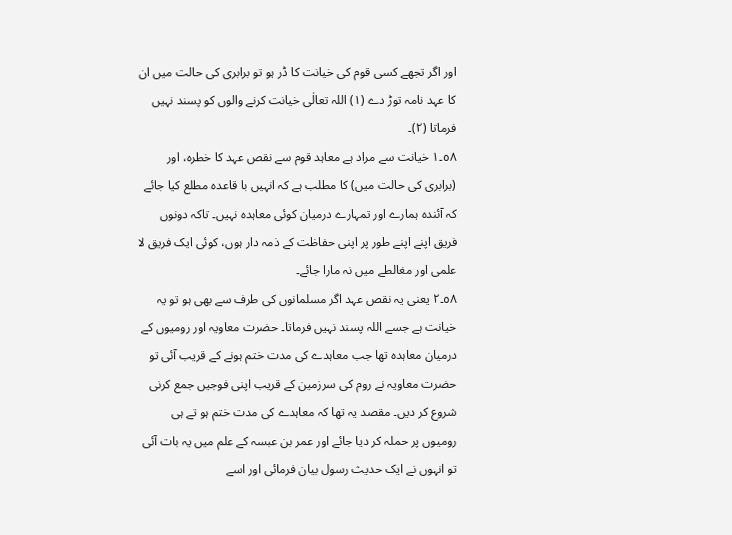اور اگر تجھے کسی قوم کی خیانت کا ڈر ہو تو برابری کی حالت میں ان کا عہد نامہ توڑ دے (١) اللہ تعالٰی خیانت کرنے والوں کو پسند نہیں فرماتا (٢)۔
٥٨۔١ خیانت سے مراد ہے معاہد قوم سے نقص عہد کا خطرہ، اور (برابری کی حالت میں) کا مطلب ہے کہ انہیں با قاعدہ مطلع کیا جائے کہ آئندہ ہمارے اور تمہارے درمیان کوئی معاہدہ نہیں۔ تاکہ دونوں فریق اپنے اپنے طور پر اپنی حفاظت کے ذمہ دار ہوں، کوئی ایک فریق لا علمی اور مغالطے میں نہ مارا جائے۔
٥٨۔٢ یعنی یہ نقص عہد اگر مسلمانوں کی طرف سے بھی ہو تو یہ خیانت ہے جسے اللہ پسند نہیں فرماتا۔ حضرت معاویہ اور رومیوں کے درمیان معاہدہ تھا جب معاہدے کی مدت ختم ہونے کے قریب آئی تو حضرت معاویہ نے روم کی سرزمین کے قریب اپنی فوجیں جمع کرنی شروع کر دیں۔ مقصد یہ تھا کہ معاہدے کی مدت ختم ہو تے ہی رومیوں پر حملہ کر دیا جائے اور عمر بن عبسہ کے علم میں یہ بات آئی تو انہوں نے ایک حدیث رسول بیان فرمائی اور اسے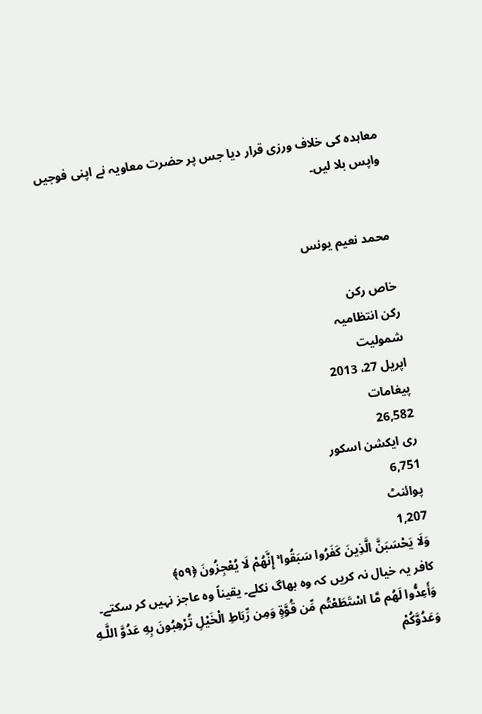معاہدہ کی خلاف ورزی قرار دیا جس پر حضرت معاویہ نے اپنی فوجیں واپس بلا لیں۔


محمد نعیم یونس

خاص رکن
رکن انتظامیہ
شمولیت
اپریل 27، 2013
پیغامات
26,582
ری ایکشن اسکور
6,751
پوائنٹ
1,207
وَلَا يَحْسَبَنَّ الَّذِينَ كَفَرُ‌وا سَبَقُوا ۚ إِنَّهُمْ لَا يُعْجِزُونَ ﴿٥٩﴾
کافر یہ خیال نہ کریں کہ وہ بھاگ نکلے۔ یقیناً وہ عاجز نہیں کر سکتے۔
وَأَعِدُّوا لَهُم مَّا اسْتَطَعْتُم مِّن قُوَّةٍ وَمِن رِّ‌بَاطِ الْخَيْلِ تُرْ‌هِبُونَ بِهِ عَدُوَّ اللَّـهِ وَعَدُوَّكُمْ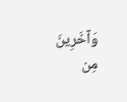وَآخَرِ‌ينَ مِن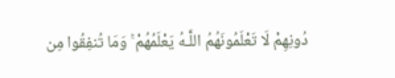دُونِهِمْ لَا تَعْلَمُونَهُمُ اللَّـهُ يَعْلَمُهُمْ ۚ وَمَا تُنفِقُوا مِن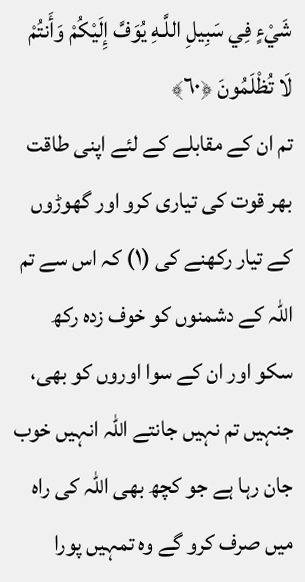شَيْءٍ فِي سَبِيلِ اللَّـهِ يُوَفَّ إِلَيْكُمْ وَأَنتُمْ لَا تُظْلَمُونَ ﴿٦٠﴾
تم ان کے مقابلے کے لئے اپنی طاقت بھر قوت کی تیاری کرو اور گھوڑوں کے تیار رکھنے کی (١) کہ اس سے تم اللہ کے دشمنوں کو خوف زدہ رکھ سکو اور ان کے سوا اوروں کو بھی، جنہیں تم نہیں جانتے اللہ انہیں خوب جان رہا ہے جو کچھ بھی اللہ کی راہ میں صرف کرو گے وہ تمہیں پورا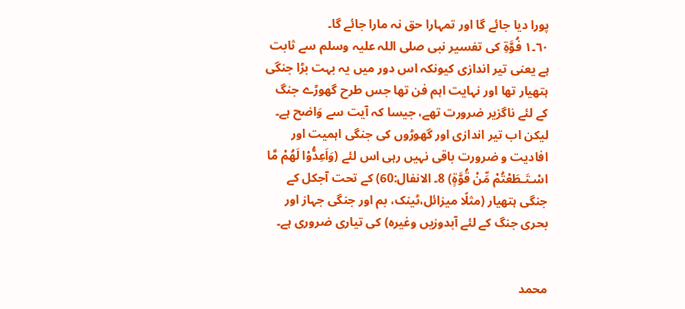پورا دیا جائے گا اور تمہارا حق نہ مارا جائے گا۔
٦٠۔١ فُوَّۃِ کی تفسیر نبی صلی اللہ علیہ وسلم سے ثابت ہے یعنی تیر اندازی کیونکہ اس دور میں یہ بہت بڑا جنگی ہتھیار تھا اور نہایت اہم فن تھا جس طرح گھوڑے جنگ کے لئے ناگزیر ضرورت تھے، جیسا کہ آیت سے وَاضح ہے۔ لیکن اب تیر اندازی اور گھوڑوں کی جنگی اہمیت اور افادیت و ضرورت باقی نہیں رہی اس لئے (وَاَعِدُّوْا لَهُمْ مَّا اسْـتَـطَعْتُمْ مِّنْ قُوَّةٍ) 8۔ الانفال:60) کے تحت آجکل کے جنگی ہتھیار (مثلًا میزائل،ٹینک، بم اور جنگی جہاز اور بحری جنگ کے لئے آبدوزیں وغیرہ) کی تیاری ضروری ہے۔


محمد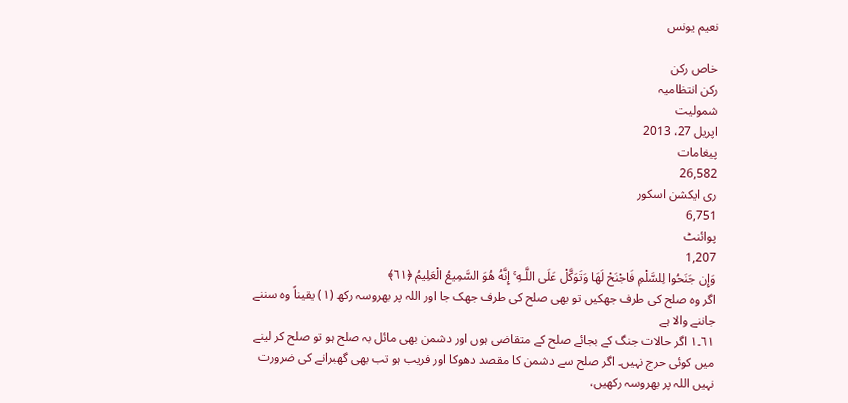نعیم یونس

خاص رکن
رکن انتظامیہ
شمولیت
اپریل 27، 2013
پیغامات
26,582
ری ایکشن اسکور
6,751
پوائنٹ
1,207
وَإِن جَنَحُوا لِلسَّلْمِ فَاجْنَحْ لَهَا وَتَوَكَّلْ عَلَى اللَّـهِ ۚ إِنَّهُ هُوَ السَّمِيعُ الْعَلِيمُ ﴿٦١﴾
اگر وہ صلح کی طرف جھکیں تو بھی صلح کی طرف جھک جا اور اللہ پر بھروسہ رکھ (١) یقیناً وہ سننے جاننے والا ہے
٦١۔١ اگر حالات جنگ کے بجائے صلح کے متقاضی ہوں اور دشمن بھی مائل بہ صلح ہو تو صلح کر لینے میں کوئی حرج نہیں۔ اگر صلح سے دشمن کا مقصد دھوکا اور فریب ہو تب بھی گھبرانے کی ضرورت نہیں اللہ پر بھروسہ رکھیں،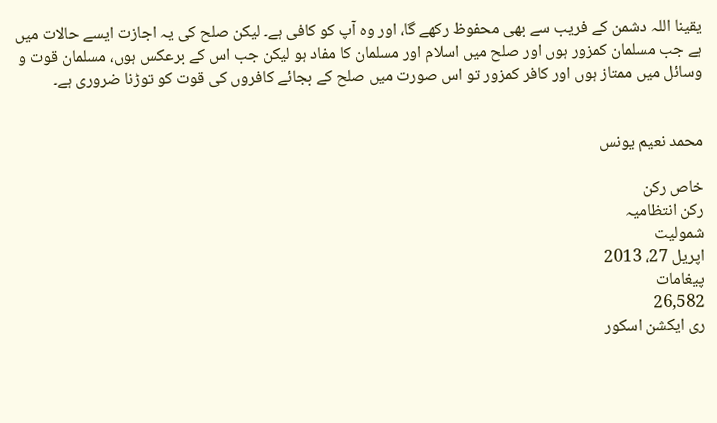یقینا اللہ دشمن کے فریب سے بھی محفوظ رکھے گا، اور وہ آپ کو کافی ہے۔ لیکن صلح کی یہ اجازت ایسے حالات میں ہے جب مسلمان کمزور ہوں اور صلح میں اسلام اور مسلمان کا مفاد ہو لیکن جب اس کے برعکس ہوں، مسلمان قوت و وسائل میں ممتاز ہوں اور کافر کمزور تو اس صورت میں صلح کے بجائے کافروں کی قوت کو توڑنا ضروری ہے۔


محمد نعیم یونس

خاص رکن
رکن انتظامیہ
شمولیت
اپریل 27، 2013
پیغامات
26,582
ری ایکشن اسکور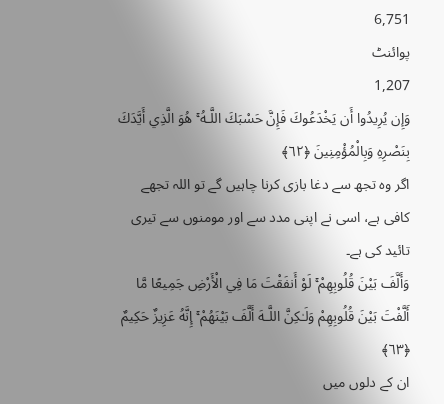6,751
پوائنٹ
1,207
وَإِن يُرِ‌يدُوا أَن يَخْدَعُوكَ فَإِنَّ حَسْبَكَ اللَّـهُ ۚ هُوَ الَّذِي أَيَّدَكَ بِنَصْرِ‌هِ وَبِالْمُؤْمِنِينَ ﴿٦٢﴾
اگر وہ تجھ سے دغا بازی کرنا چاہیں گے تو اللہ تجھے کافی ہے، اسی نے اپنی مدد سے اور مومنوں سے تیری تائید کی ہے۔
وَأَلَّفَ بَيْنَ قُلُوبِهِمْ ۚ لَوْ أَنفَقْتَ مَا فِي الْأَرْ‌ضِ جَمِيعًا مَّا أَلَّفْتَ بَيْنَ قُلُوبِهِمْ وَلَـٰكِنَّ اللَّـهَ أَلَّفَ بَيْنَهُمْ ۚ إِنَّهُ عَزِيزٌ حَكِيمٌ ﴿٦٣﴾
ان کے دلوں میں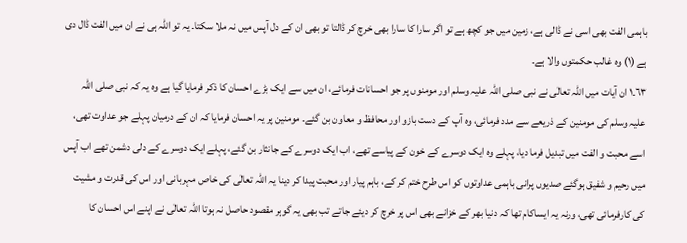باہمی الفت بھی اسی نے ڈالی ہے، زمین میں جو کچھ ہے تو اگر سارا کا سارا بھی خرچ کر ڈالتا تو بھی ان کے دل آپس میں نہ ملا سکتا۔ یہ تو اللہ ہی نے ان میں الفت ڈال دی ہے (١) وہ غالب حکمتوں والا ہے۔
٦٣۔١ ان آیات میں اللہ تعالٰی نے نبی صلی اللہ علیہ وسلم اور مومنوں پر جو احسانات فرمائے، ان میں سے ایک بڑے احسان کا ذکر فرمایا گیا ہے وہ یہ کہ نبی صلی اللہ علیہ وسلم کی مومنین کے ذریعے سے مدد فرمائی، وہ آپ کے دست بازو اور محافظ و معاون بن گئے۔ مومنین پر یہ احسان فرمایا کہ ان کے درمیان پہلے جو عداوت تھی، اسے محبت و الفت میں تبدیل فرما دیا، پہلے وہ ایک دوسرے کے خون کے پیاسے تھے، اب ایک دوسرے کے جانثار بن گئے، پہلے ایک دوسرے کے دلی دشمن تھے اب آپس میں رحیم و شفیق ہوگئے صدیوں پرانی باہمی عداوتوں کو اس طرح ختم کر کے، باہم پیار اور محبت پیدا کر دینا یہ اللہ تعالٰی کی خاص مہربانی اور اس کی قدرت و مشیت کی کارفرمائی تھی، ورنہ یہ ایساکام تھا کہ دنیا بھر کے خزانے بھی اس پر خرچ کر دیئے جاتے تب بھی یہ گوہر مقصود حاصل نہ ہوتا اللہ تعالٰی نے اپنے اس احسان کا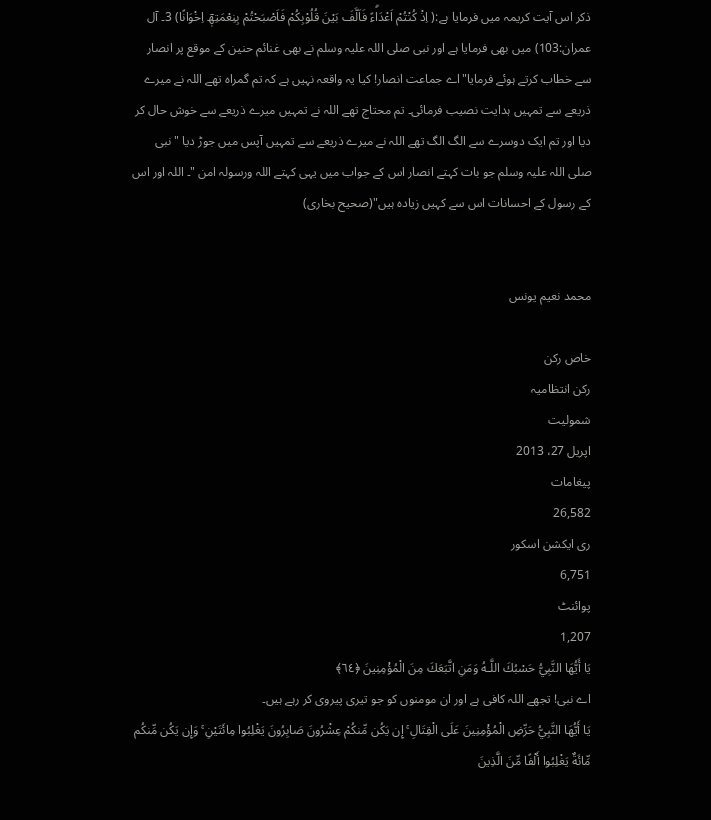ذکر اس آیت کریمہ میں فرمایا ہے:( اِذْ كُنْتُمْ اَعْدَاۗءً فَاَلَّفَ بَيْنَ قُلُوْبِكُمْ فَاَصْبَحْتُمْ بِنِعْمَتِھٖٓ اِخْوَانًا) 3۔ آل عمران:103) میں بھی فرمایا ہے اور نبی صلی اللہ علیہ وسلم نے بھی غنائم حنین کے موقع پر انصار سے خطاب کرتے ہوئے فرمایا"اے جماعت انصار! کیا یہ واقعہ نہیں ہے کہ تم گمراہ تھے اللہ نے میرے ذریعے سے تمہیں ہدایت نصیب فرمائی۔ تم محتاج تھے اللہ نے تمہیں میرے ذریعے سے خوش حال کر دیا اور تم ایک دوسرے سے الگ الگ تھے اللہ نے میرے ذریعے سے تمہیں آپس میں جوڑ دیا "نبی صلی اللہ علیہ وسلم جو بات کہتے انصار اس کے جواب میں یہی کہتے اللہ ورسولہ امن "۔ اللہ اور اس کے رسول کے احسانات اس سے کہیں زیادہ ہیں"(صحیح بخاری)


محمد نعیم یونس

خاص رکن
رکن انتظامیہ
شمولیت
اپریل 27، 2013
پیغامات
26,582
ری ایکشن اسکور
6,751
پوائنٹ
1,207
يَا أَيُّهَا النَّبِيُّ حَسْبُكَ اللَّـهُ وَمَنِ اتَّبَعَكَ مِنَ الْمُؤْمِنِينَ ﴿٦٤﴾
اے نبی! تجھے اللہ کافی ہے اور ان مومنوں کو جو تیری پیروی کر رہے ہیں۔
يَا أَيُّهَا النَّبِيُّ حَرِّ‌ضِ الْمُؤْمِنِينَ عَلَى الْقِتَالِ ۚ إِن يَكُن مِّنكُمْ عِشْرُ‌ونَ صَابِرُ‌ونَ يَغْلِبُوا مِائَتَيْنِ ۚ وَإِن يَكُن مِّنكُم مِّائَةٌ يَغْلِبُوا أَلْفًا مِّنَ الَّذِينَ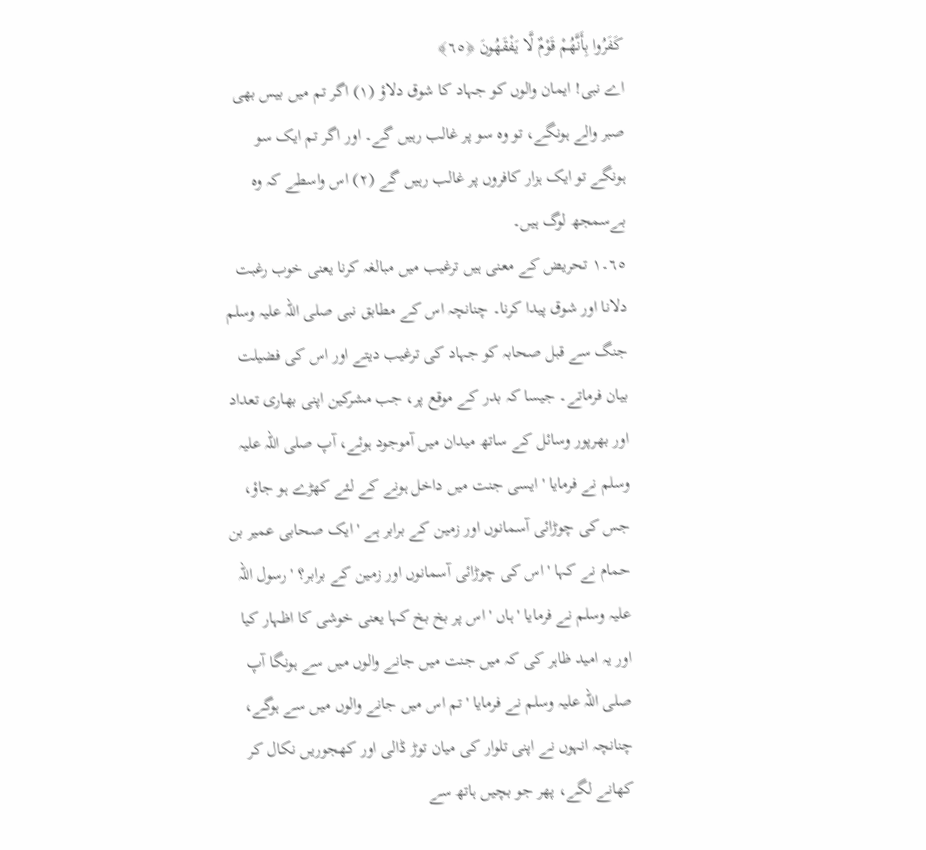كَفَرُ‌وا بِأَنَّهُمْ قَوْمٌ لَّا يَفْقَهُونَ ﴿٦٥﴾
اے نبی! ایمان والوں کو جہاد کا شوق دلاؤ (١) اگر تم میں بیس بھی صبر والے ہونگے، تو وہ سو پر غالب رہیں گے۔ اور اگر تم ایک سو ہونگے تو ایک ہزار کافروں پر غالب رہیں گے (٢) اس واسطے کہ وہ بےسمجھ لوگ ہیں۔
٦٥۔١ تحریض کے معنی ہیں ترغیب میں مبالغہ کرنا یعنی خوب رغبت دلانا اور شوق پیدا کرنا۔ چنانچہ اس کے مطابق نبی صلی اللہ علیہ وسلم جنگ سے قبل صحابہ کو جہاد کی ترغیب دیتے اور اس کی فضیلت بیان فرماتے۔ جیسا کہ بدر کے موقع پر، جب مشرکین اپنی بھاری تعداد اور بھرپور وسائل کے ساتھ میدان میں آموجود ہوئے، آپ صلی اللہ علیہ وسلم نے فرمایا ' ایسی جنت میں داخل ہونے کے لئے کھڑے ہو جاؤ، جس کی چوڑائی آسمانوں اور زمین کے برابر ہے ' ایک صحابی عمیر بن حمام نے کہا ' اس کی چوڑائی آسمانوں اور زمین کے برابر؟ ' رسول اللہ علیہ وسلم نے فرمایا ' ہاں ' اس پر بخ بخ کہا یعنی خوشی کا اظہار کیا اور یہ امید ظاہر کی کہ میں جنت میں جانے والوں میں سے ہونگا آپ صلی اللہ علیہ وسلم نے فرمایا ' تم اس میں جانے والوں میں سے ہوگے، چنانچہ انہوں نے اپنی تلوار کی میان توڑ ڈالی اور کھجوریں نکال کر کھانے لگے، پھر جو بچیں ہاتھ سے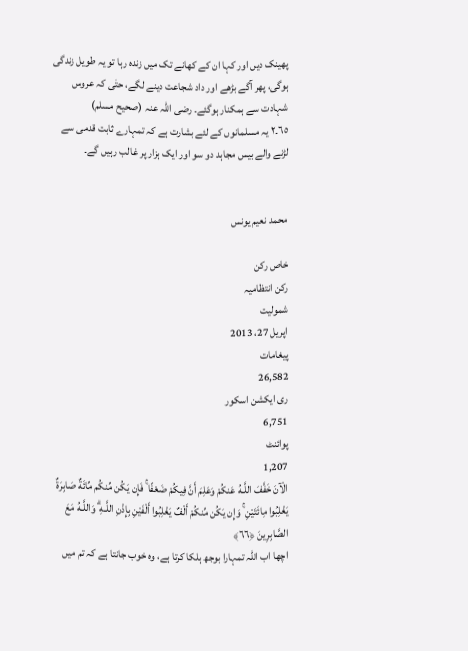پھینک دیں اور کہا ان کے کھانے تک میں زندہ رہا تو یہ طویل زندگی ہوگی، پھر آگے بڑھے اور داد شجاعت دینے لگے، حتٰی کہ عروس شہادت سے ہمکنار ہوگئے۔ رضی اللہ عنہ (صحیح مسلم)
٦٥۔٢ یہ مسلمانوں کے لئے بشارت ہے کہ تمہارے ثابت قدمی سے لڑنے والے بیس مجاہد دو سو اور ایک ہزار پر غالب رہیں گے۔


محمد نعیم یونس

خاص رکن
رکن انتظامیہ
شمولیت
اپریل 27، 2013
پیغامات
26,582
ری ایکشن اسکور
6,751
پوائنٹ
1,207
الْآنَ خَفَّفَ اللَّـهُ عَنكُمْ وَعَلِمَ أَنَّ فِيكُمْ ضَعْفًا ۚ فَإِن يَكُن مِّنكُم مِّائَةٌ صَابِرَ‌ةٌ يَغْلِبُوا مِائَتَيْنِ ۚ وَإِن يَكُن مِّنكُمْ أَلْفٌ يَغْلِبُوا أَلْفَيْنِ بِإِذْنِ اللَّـهِ ۗ وَاللَّـهُ مَعَ الصَّابِرِ‌ينَ ﴿٦٦﴾
اچھا اب اللہ تمہارا بوجھ ہلکا کرتا ہے، وہ خوب جانتا ہے کہ تم میں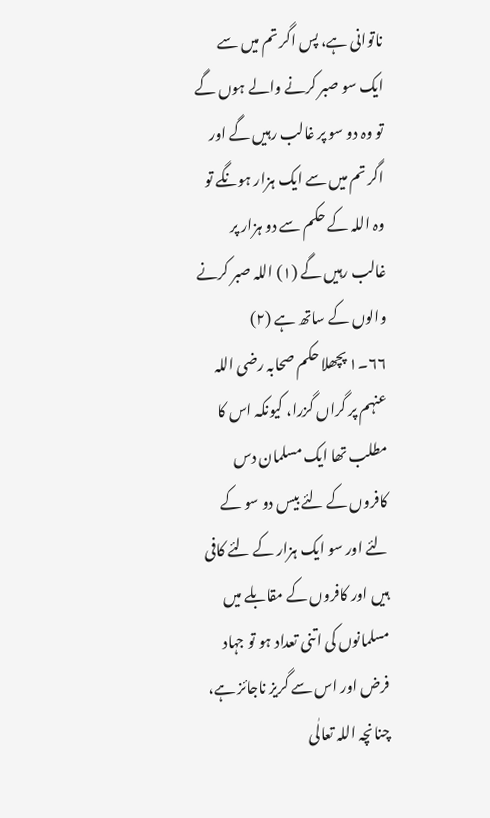ناتوانی ہے، پس اگر تم میں سے ایک سو صبر کرنے والے ہوں گے تو وہ دو سو پر غالب رہیں گے اور اگر تم میں سے ایک ہزار ہونگے تو وہ اللہ کے حکم سے دو ہزار پر غالب رہیں گے (١) اللہ صبر کرنے والوں کے ساتھ ہے (٢)
٦٦۔١ پچھلا حکم صحابہ رضی اللہ عنہم پر گراں گزرا، کیونکہ اس کا مطلب تھا ایک مسلمان دس کافروں کے لئے بیس دو سو کے لئے اور سو ایک ہزار کے لئے کافی ہیں اور کافروں کے مقابلے میں مسلمانوں کی اتنی تعداد ہو تو جہاد فرض اور اس سے گریز ناجائز ہے، چنانچہ اللہ تعالٰی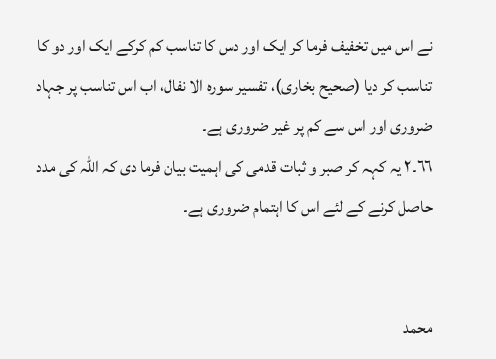نے اس میں تخفیف فرما کر ایک اور دس کا تناسب کم کرکے ایک اور دو کا تناسب کر دیا (صحیح بخاری)، تفسیر سورہ الا نفال، اب اس تناسب پر جہاد ضروری اور اس سے کم پر غیر ضروری ہے۔
٦٦۔٢ یہ کہہ کر صبر و ثبات قدمی کی اہمیت بیان فرما دی کہ اللہ کی مدد حاصل کرنے کے لئے اس کا اہتمام ضروری ہے۔


محمد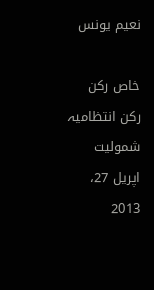نعیم یونس

خاص رکن
رکن انتظامیہ
شمولیت
اپریل 27، 2013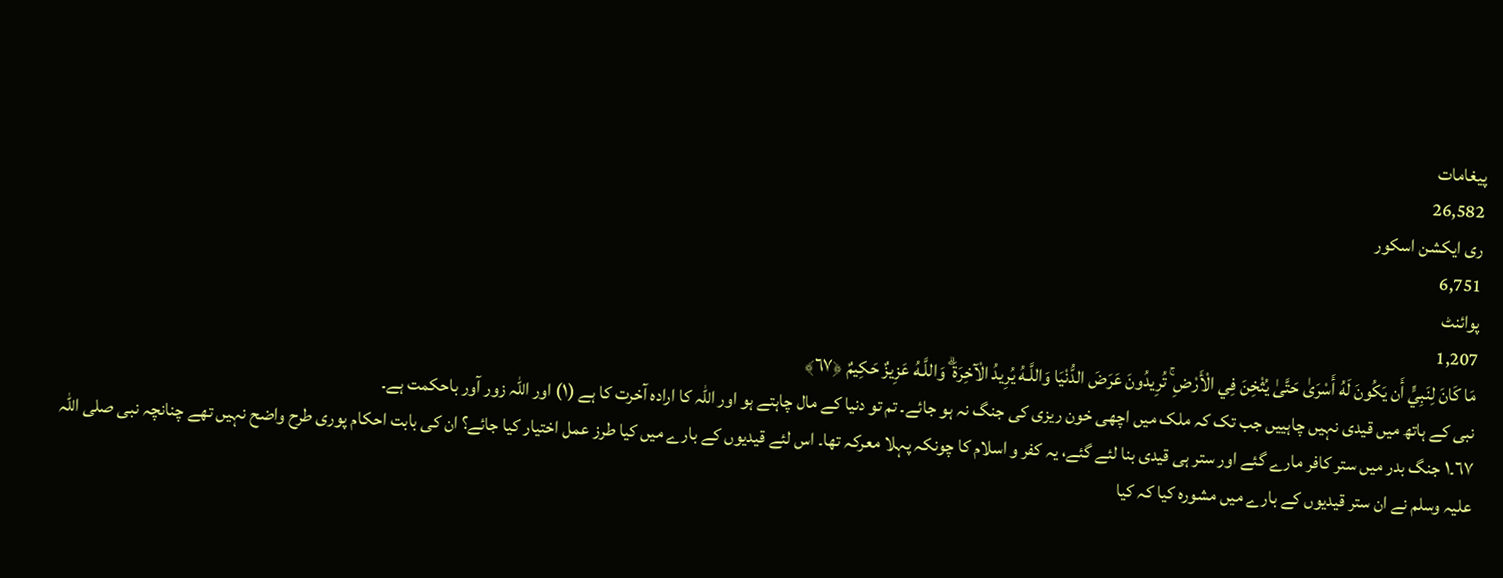پیغامات
26,582
ری ایکشن اسکور
6,751
پوائنٹ
1,207
مَا كَانَ لِنَبِيٍّ أَن يَكُونَ لَهُ أَسْرَ‌ىٰ حَتَّىٰ يُثْخِنَ فِي الْأَرْ‌ضِ ۚ تُرِ‌يدُونَ عَرَ‌ضَ الدُّنْيَا وَاللَّـهُ يُرِ‌يدُ الْآخِرَ‌ةَ ۗ وَاللَّـهُ عَزِيزٌ حَكِيمٌ ﴿٦٧﴾
نبی کے ہاتھ میں قیدی نہیں چاہییں جب تک کہ ملک میں اچھی خون ریزی کی جنگ نہ ہو جائے۔ تم تو دنیا کے مال چاہتے ہو اور اللہ کا ارادہ آخرت کا ہے (١) اور اللہ زور آور باحکمت ہے۔
٦٧۔١ جنگ بدر میں ستر کافر مارے گئے اور ستر ہی قیدی بنا لئے گئے، یہ کفر و اسلام کا چونکہ پہلا معرکہ تھا۔ اس لئے قیدیوں کے بارے میں کیا طرز عمل اختیار کیا جائے؟ ان کی بابت احکام پوری طرح واضح نہیں تھے چنانچہ نبی صلی اللہ علیہ وسلم نے ان ستر قیدیوں کے بارے میں مشورہ کیا کہ کیا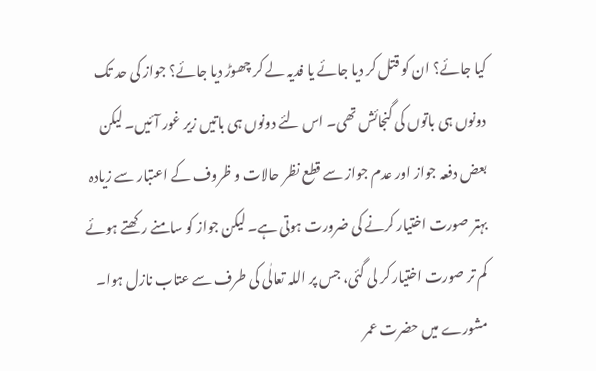کیا جائے؟ ان کو قتل کر دیا جائے یا فدیہ لے کر چھوڑ دیا جائے؟ جواز کی حد تک دونوں ہی باتوں کی گنجائش تھی۔ اس لئے دونوں ہی باتیں زیر غور آئیں۔ لیکن بعض دفعہ جواز اور عدم جواز سے قطع نظر حالات و ظروف کے اعتبار سے زیادہ بہتر صورت اختیار کرنے کی ضرورت ہوتی ہے۔ لیکن جواز کو سامنے رکھتے ہوئے کم تر صورت اختیار کر لی گئی، جس پر اللہ تعالٰی کی طرف سے عتاب نازل ہوا۔ مشورے میں حضرت عمر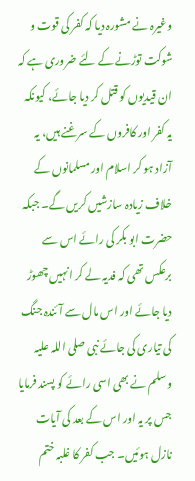وغیرہ نے مشورہ دیا کہ کفر کی قوت و شوکت توڑنے کے لئے ضروری ہے کہ ان قیدیوں کو قتل کر دیا جائے، کیونکہ یہ کفر اور کافروں کے سرغنے ہیں، یہ آزاد ہو کر اسلام اور مسلمانوں کے خلاف زیادہ سازشیں کریں گے۔ جبکہ حضرت ابو بکر کی رائے اس سے برعکس تھی کہ فدیہ لے کر انہیں چھوڑ دیا جائے اور اس مال سے آئندہ جنگ کی تیاری کی جائے نبی صلی اللہ علیہ وسلم نے بھی اسی رائے کو پسند فرمایا جس پر یہ اور اس کے بعد کی آیات نازل ہوئیں۔ جب کفر کا غلبہ ختم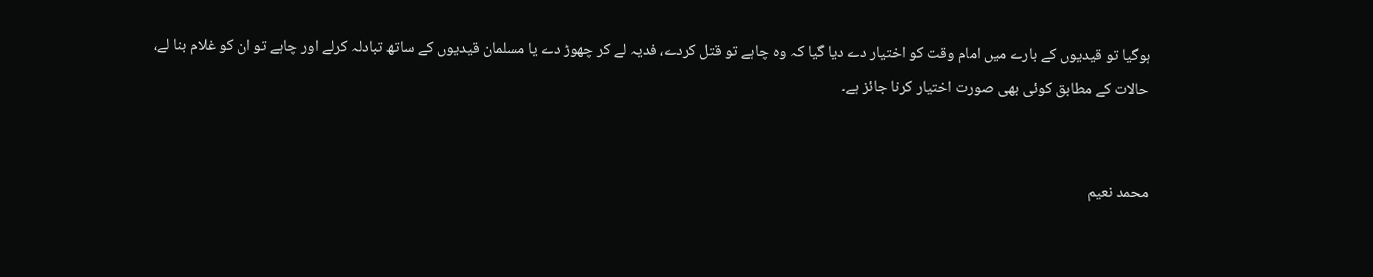ہوگیا تو قیدیوں کے بارے میں امام وقت کو اختیار دے دیا گیا کہ وہ چاہے تو قتل کردے، فدیہ لے کر چھوڑ دے یا مسلمان قیدیوں کے ساتھ تبادلہ کرلے اور چاہے تو ان کو غلام بنا لے، حالات کے مطابق کوئی بھی صورت اختیار کرنا جائز ہے۔


محمد نعیم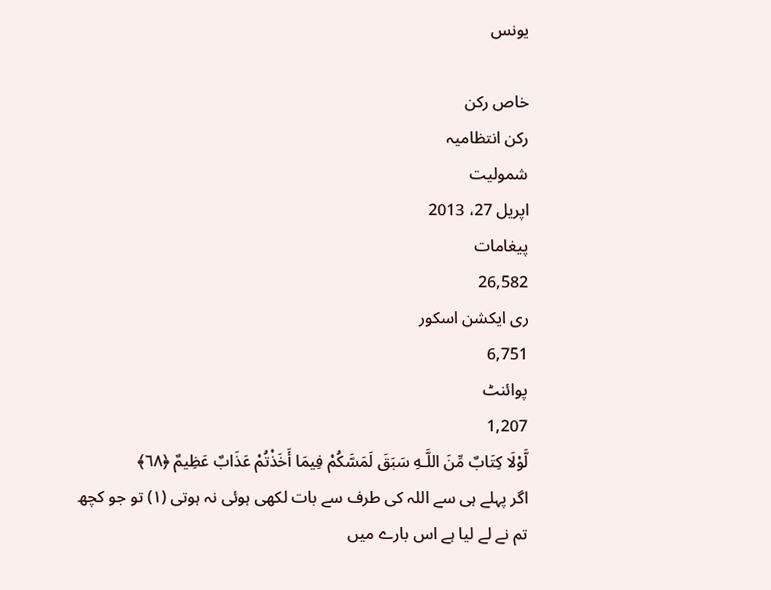یونس

خاص رکن
رکن انتظامیہ
شمولیت
اپریل 27، 2013
پیغامات
26,582
ری ایکشن اسکور
6,751
پوائنٹ
1,207
لَّوْلَا كِتَابٌ مِّنَ اللَّـهِ سَبَقَ لَمَسَّكُمْ فِيمَا أَخَذْتُمْ عَذَابٌ عَظِيمٌ ﴿٦٨﴾
اگر پہلے ہی سے اللہ کی طرف سے بات لکھی ہوئی نہ ہوتی (١) تو جو کچھ تم نے لے لیا ہے اس بارے میں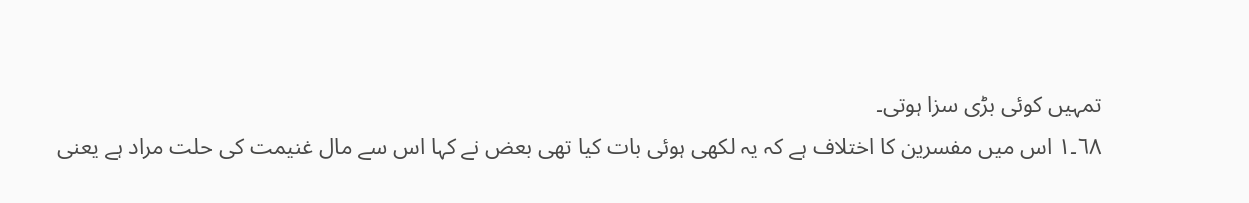تمہیں کوئی بڑی سزا ہوتی۔
٦٨۔١ اس میں مفسرین کا اختلاف ہے کہ یہ لکھی ہوئی بات کیا تھی بعض نے کہا اس سے مال غنیمت کی حلت مراد ہے یعنی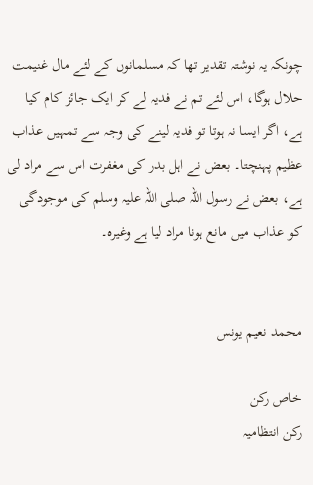چونکہ یہ نوشتہ تقدیر تھا کہ مسلمانوں کے لئے مال غنیمت حلال ہوگا، اس لئے تم نے فدیہ لے کر ایک جائز کام کیا ہے، اگر ایسا نہ ہوتا تو فدیہ لینے کی وجہ سے تمہیں عذاب عظیم پہنچتا۔ بعض نے اہل بدر کی مغفرت اس سے مراد لی ہے، بعض نے رسول اللہ صلی اللہ علیہ وسلم کی موجودگی کو عذاب میں مانع ہونا مراد لیا ہے وغیرہ۔


محمد نعیم یونس

خاص رکن
رکن انتظامیہ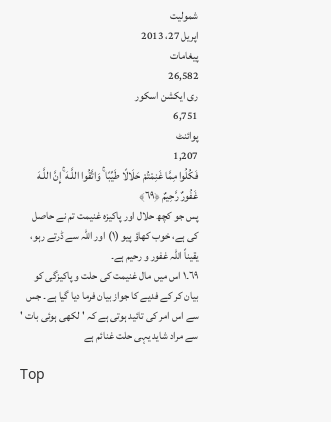شمولیت
اپریل 27، 2013
پیغامات
26,582
ری ایکشن اسکور
6,751
پوائنٹ
1,207
فَكُلُوا مِمَّا غَنِمْتُمْ حَلَالًا طَيِّبًا ۚ وَاتَّقُوا اللَّـهَ ۚ إِنَّ اللَّـهَ غَفُورٌ‌ رَّ‌حِيمٌ ﴿٦٩﴾
پس جو کچھ حلال اور پاکیزہ غنیمت تم نے حاصل کی ہے، خوب کھاؤ پیو (١) اور اللہ سے ڈرتے رہو، یقیناً اللہ غفور و رحیم ہے۔
٦٩۔١ اس میں مال غنیمت کی حلت و پاکیزگی کو بیان کر کے فدیے کا جواز بیان فرما دیا گیا ہے۔ جس سے اس امر کی تائید ہوتی ہے کہ ' لکھی ہوئی بات ' سے مراد شاید یہی حلت غنائم ہے

Top